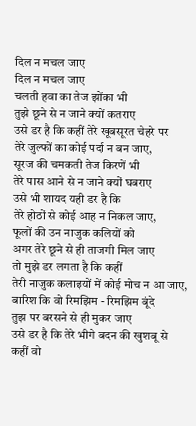दिल न मचल जाए
दिल न मचल जाए
चलती हवा का तेज झोंका भी
तुझे छूने से न जाने क्यों कतराए
उसे डर है कि कहीं तेरे खूबसूरत चेहरे पर
तेरे जुल्फों का कोई पर्दा न बन जाए,
सूरज की चमकती तेज किरणें भी
तेरे पास आने से न जाने क्यों घबराए
उसे भी शायद यही डर है कि
तेरे होठों से कोई आह न निकल जाए,
फूलों की उन नाजुक कलियों को
अगर तेरे छूने से ही ताजगी मिल जाए
तो मुझे डर लगता है कि कहीं
तेरी नाजुक कलाइयों में कोई मोच न आ जाए,
बारिश कि वो रिमझिम - रिमझिम बूंदे
तुझ पर बरसने से ही मुकर जाए
उसे डर है कि तेरे भीगे बदन की खुशबू से
कहीं वो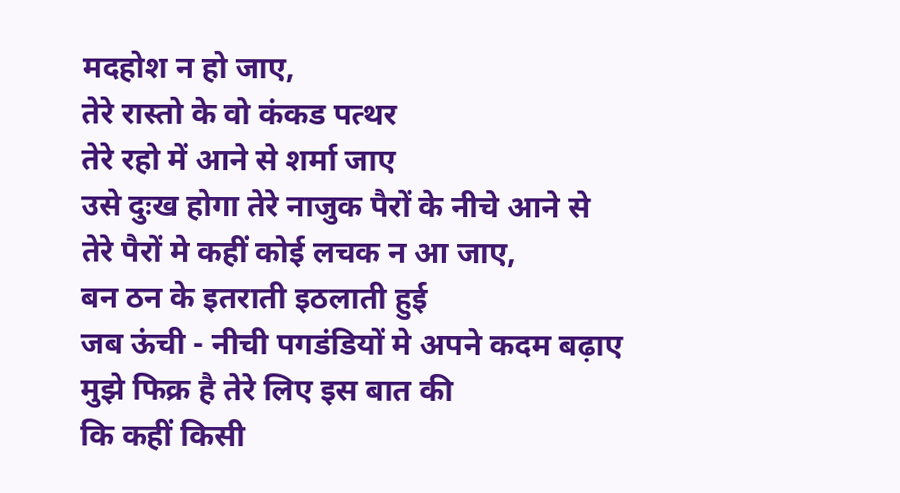मदहोश न हो जाए,
तेरे रास्तो के वो कंकड पत्थर
तेरे रहो में आने से शर्मा जाए
उसे दुःख होगा तेरे नाजुक पैरों के नीचे आने से
तेरे पैरों मे कहीं कोई लचक न आ जाए,
बन ठन के इतराती इठलाती हुई
जब ऊंची - नीची पगडंडियों मे अपने कदम बढ़ाए
मुझे फिक्र है तेरे लिए इस बात की
कि कहीं किसी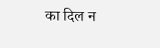का दिल न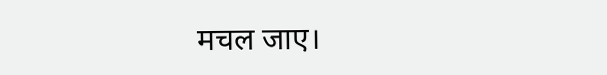मचल जाए।